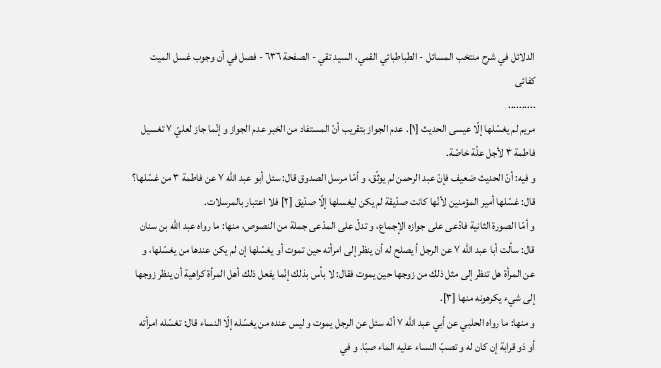الدلائل في شرح منتخب المسائل - الطباطبائي القمي، السید تقي - الصفحة ٦٣٦ - فصل في أن وجوب غسل الميت كفائى
..........
مريم لم يغسّلها إلّا عيسى الحديث [١]. عدم الجواز بتقريب أنّ المستفاد من الخبر عدم الجواز و إنّما جاز لعليّ ٧ تغسيل فاطمة ٣ لأجل علّة خاصّة.
و فيه: أنّ الحديث ضعيف فإنّ عبد الرحمن لم يوثّق، و أمّا مرسل الصدوق قال: سئل أبو عبد اللّه ٧ عن فاطمة ٣ من غسّلها؟ قال: غسّلها أمير المؤمنين لأنّها كانت صدّيقة لم يكن ليغسلها إلّا صدّيق [٢] فلا اعتبار بالمرسلات.
و أمّا الصورة الثانية فادّعى على جوازه الإجماع، و تدلّ على المدّعى جملة من النصوص، منها: ما رواه عبد اللّه بن سنان قال: سألت أبا عبد اللّه ٧ عن الرجل أ يصلح له أن ينظر إلى امرأته حين تموت أو يغسّلها إن لم يكن عندها من يغسّلها، و عن المرأة هل تنظر إلى مثل ذلك من زوجها حين يموت فقال: لا بأس بذلك إنّما يفعل ذلك أهل المرأة كراهية أن ينظر زوجها إلى شيء يكرهونه منها [٣].
و منها: ما رواه الحلبي عن أبي عبد اللّه ٧ أنّه سئل عن الرجل يموت و ليس عنده من يغسّله إلّا النساء قال: تغسّله امرأته أو ذو قرابة إن كان له و تصبّ النساء عليه الماء صبّا. و في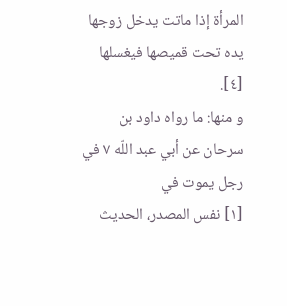المرأة إذا ماتت يدخل زوجها يده تحت قميصها فيغسلها [٤].
و منها: ما رواه داود بن سرحان عن أبي عبد اللّه ٧ في رجل يموت في
[١] نفس المصدر، الحديث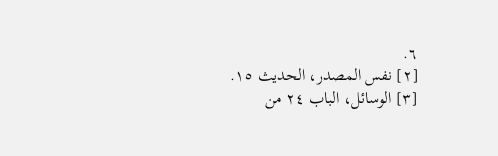٦.
[٢] نفس المصدر، الحديث ١٥.
[٣] الوسائل، الباب ٢٤ من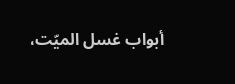أبواب غسل الميّت،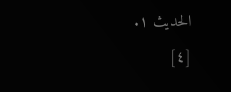الحديث ١.
[٤]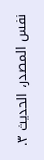نفس المصدر، الحديث ٣.